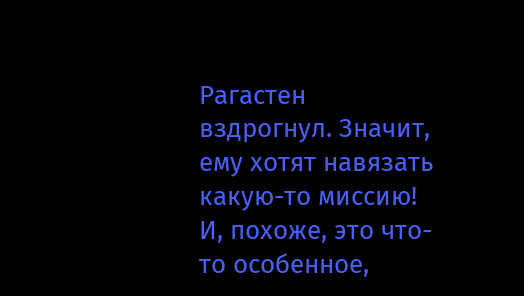Рагастен вздрогнул. Значит, ему хотят навязать какую-то миссию! И, похоже, это что-то особенное,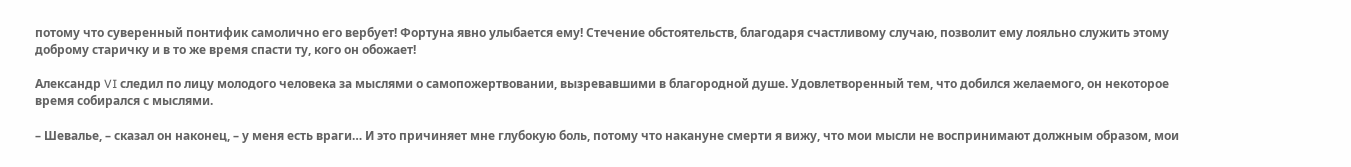потому что суверенный понтифик самолично его вербует! Фортуна явно улыбается ему! Стечение обстоятельств, благодаря счастливому случаю, позволит ему лояльно служить этому доброму старичку и в то же время спасти ту, кого он обожает!

Александр VI следил по лицу молодого человека за мыслями о самопожертвовании, вызревавшими в благородной душе. Удовлетворенный тем, что добился желаемого, он некоторое время собирался с мыслями.

– Шевалье, – сказал он наконец, – у меня есть враги… И это причиняет мне глубокую боль, потому что накануне смерти я вижу, что мои мысли не воспринимают должным образом, мои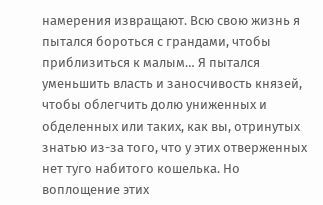намерения извращают. Всю свою жизнь я пытался бороться с грандами, чтобы приблизиться к малым… Я пытался уменьшить власть и заносчивость князей, чтобы облегчить долю униженных и обделенных или таких, как вы, отринутых знатью из-за того, что у этих отверженных нет туго набитого кошелька. Но воплощение этих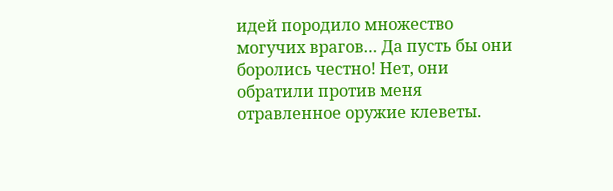идей породило множество могучих врагов… Да пусть бы они боролись честно! Нет, они обратили против меня отравленное оружие клеветы.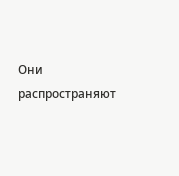Они распространяют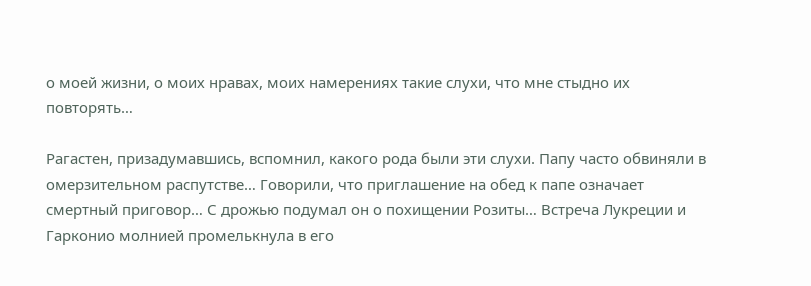о моей жизни, о моих нравах, моих намерениях такие слухи, что мне стыдно их повторять…

Рагастен, призадумавшись, вспомнил, какого рода были эти слухи. Папу часто обвиняли в омерзительном распутстве… Говорили, что приглашение на обед к папе означает смертный приговор… С дрожью подумал он о похищении Розиты… Встреча Лукреции и Гарконио молнией промелькнула в его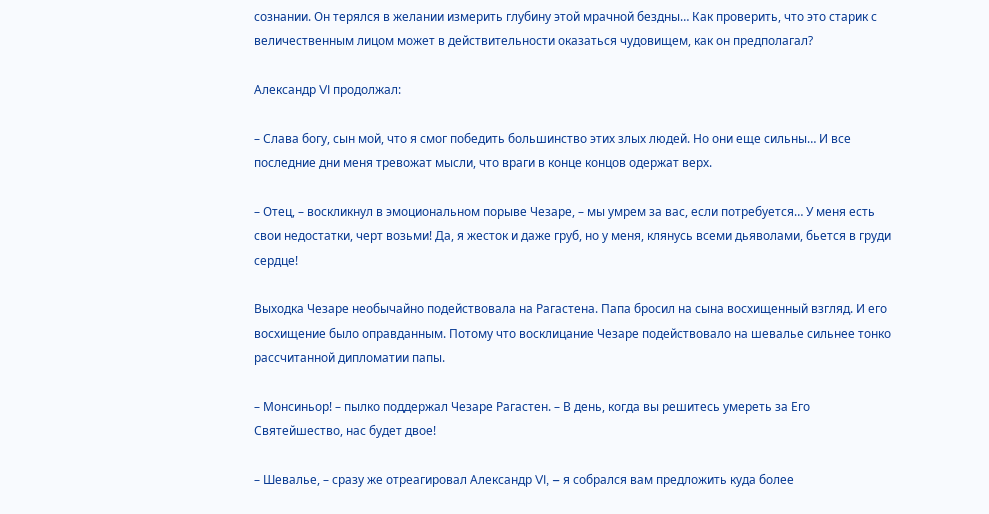сознании. Он терялся в желании измерить глубину этой мрачной бездны… Как проверить, что это старик с величественным лицом может в действительности оказаться чудовищем, как он предполагал?

Александр VI продолжал:

– Слава богу, сын мой, что я смог победить большинство этих злых людей. Но они еще сильны… И все последние дни меня тревожат мысли, что враги в конце концов одержат верх.

– Отец, – воскликнул в эмоциональном порыве Чезаре, – мы умрем за вас, если потребуется… У меня есть свои недостатки, черт возьми! Да, я жесток и даже груб, но у меня, клянусь всеми дьяволами, бьется в груди сердце!

Выходка Чезаре необычайно подействовала на Рагастена. Папа бросил на сына восхищенный взгляд. И его восхищение было оправданным. Потому что восклицание Чезаре подействовало на шевалье сильнее тонко рассчитанной дипломатии папы.

– Монсиньор! – пылко поддержал Чезаре Рагастен. – В день, когда вы решитесь умереть за Его Святейшество, нас будет двое!

– Шевалье, – сразу же отреагировал Александр VI, – я собрался вам предложить куда более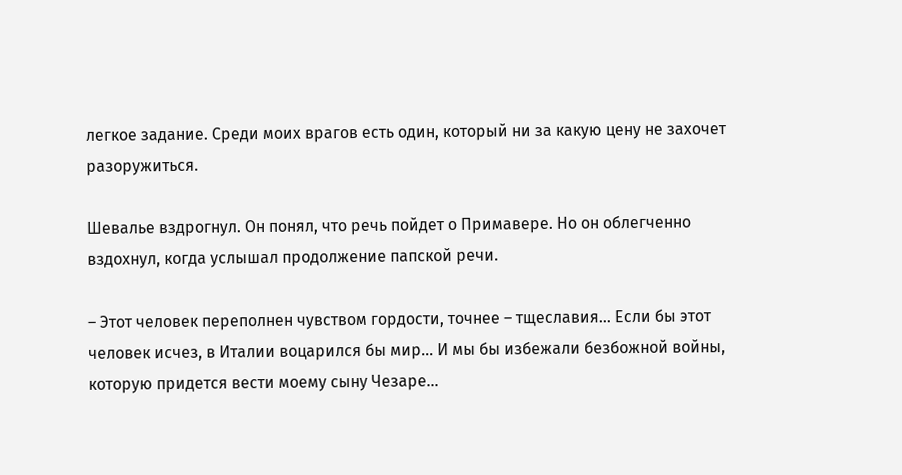легкое задание. Среди моих врагов есть один, который ни за какую цену не захочет разоружиться.

Шевалье вздрогнул. Он понял, что речь пойдет о Примавере. Но он облегченно вздохнул, когда услышал продолжение папской речи.

– Этот человек переполнен чувством гордости, точнее – тщеславия… Если бы этот человек исчез, в Италии воцарился бы мир… И мы бы избежали безбожной войны, которую придется вести моему сыну Чезаре…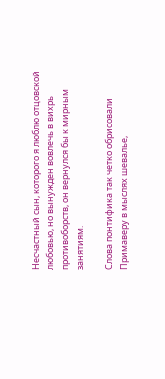Несчастный сын, которого я люблю отцовской любовью, но вынужден вовлечь в вихрь противоборств, он вернулся бы к мирным занятиям.

Слова понтифика так четко обрисовали Примаверу в мыслях шевалье,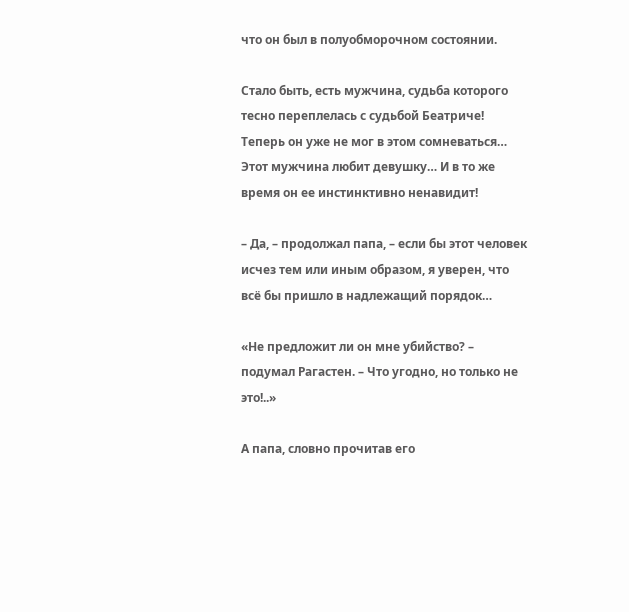что он был в полуобморочном состоянии.

Стало быть, есть мужчина, судьба которого тесно переплелась с судьбой Беатриче! Теперь он уже не мог в этом сомневаться… Этот мужчина любит девушку… И в то же время он ее инстинктивно ненавидит!

– Да, – продолжал папа, – если бы этот человек исчез тем или иным образом, я уверен, что всё бы пришло в надлежащий порядок…

«Не предложит ли он мне убийство? – подумал Рагастен. – Что угодно, но только не это!..»

А папа, словно прочитав его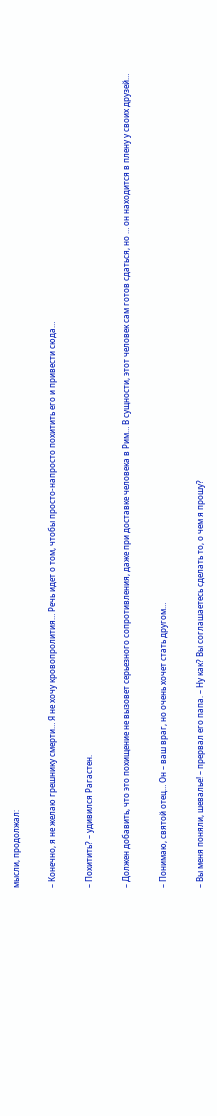мысли, продолжал:

– Конечно, я не желаю грешнику смерти… Я не хочу кровопролития… Речь идет о том, чтобы просто-напросто похитить его и привести сюда…

– Похитить? – удивился Рагастен.

– Должен добавить, что это похищение не вызовет серьезного сопротивления, даже при доставке человека в Рим… В сущности, этот человек сам готов сдаться, но … он находится в плену у своих друзей…

– Понимаю, святой отец… Он – ваш враг, но очень хочет стать другом…

– Вы меня поняли, шевалье! – прервал его папа. – Ну как? Вы соглашаетесь сделать то, о чем я прошу?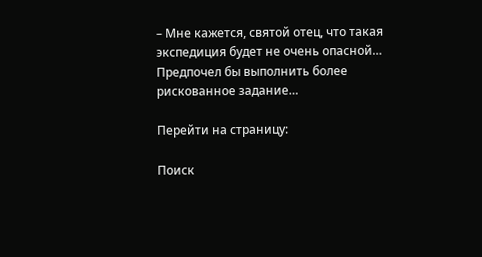– Мне кажется, святой отец, что такая экспедиция будет не очень опасной… Предпочел бы выполнить более рискованное задание…

Перейти на страницу:

Поиск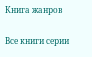Книга жанров

Все книги серии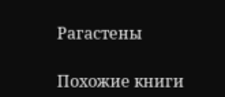Рагастены

Похожие книги